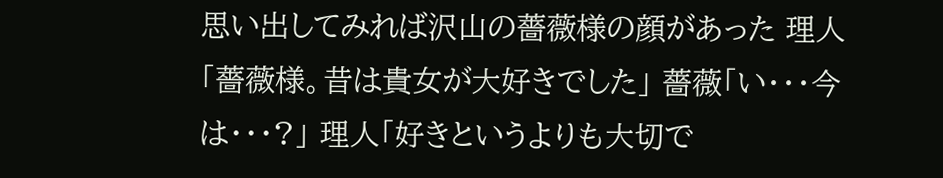思い出してみれば沢山の薔薇様の顔があった 理人「薔薇様。昔は貴女が大好きでした」 薔薇「い・・・今は・・・?」 理人「好きというよりも大切で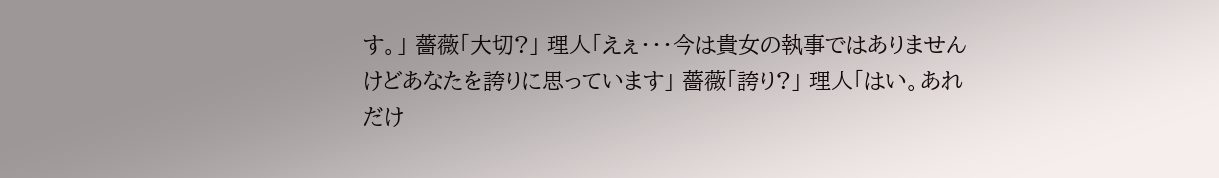す。」 薔薇「大切?」 理人「えぇ・・・今は貴女の執事ではありませんけどあなたを誇りに思っています」 薔薇「誇り?」 理人「はい。あれだけ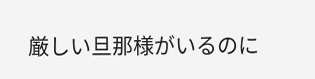厳しい旦那様がいるのに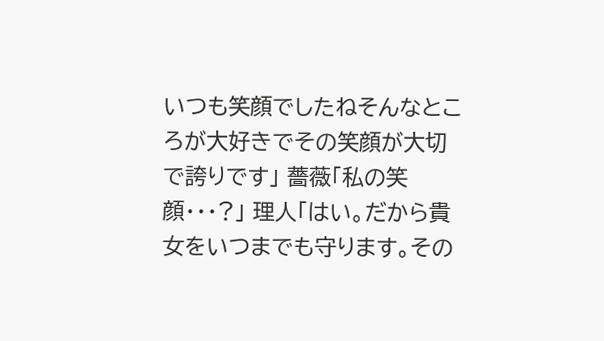いつも笑顔でしたねそんなところが大好きでその笑顔が大切で誇りです」 薔薇「私の笑顔・・・?」 理人「はい。だから貴女をいつまでも守ります。その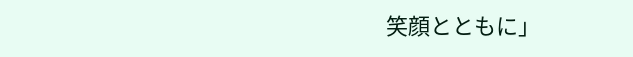笑顔とともに」